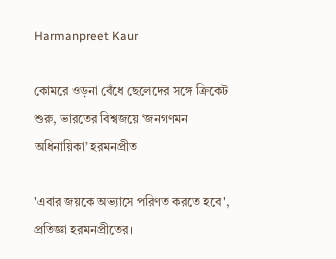Harmanpreet Kaur

কোমরে ওড়না বেঁধে ছেলেদের সঙ্গে ক্রিকেট শুরু, ভারতের বিশ্বজয়ে ‘জনগণমন অধিনায়িকা’ হরমনপ্রীত

'এবার জয়কে অভ্যাসে পরিণত করতে হবে', প্রতিজ্ঞা হরমনপ্রীতের।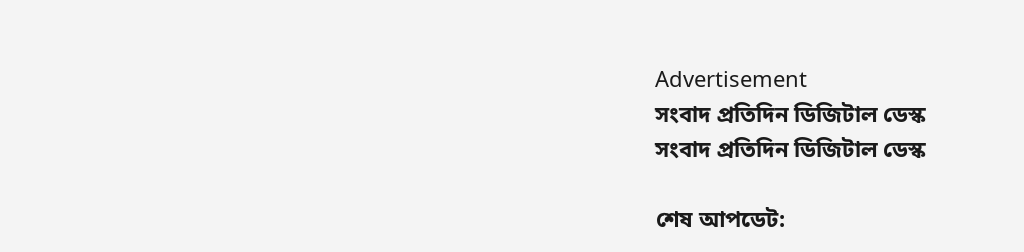Advertisement
সংবাদ প্রতিদিন ডিজিটাল ডেস্ক
সংবাদ প্রতিদিন ডিজিটাল ডেস্ক

শেষ আপডেট: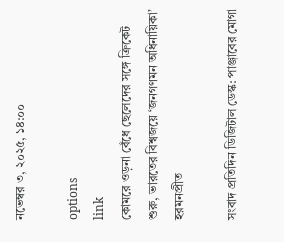নভেম্বর ৩, ২০২৫, ১৪:০০

options
link
কোমরে ওড়না বেঁধে ছেলেদের সঙ্গে ক্রিকেট শুরু, ভারতের বিশ্বজয়ে ‘জনগণমন অধিনায়িকা’ হরমনপ্রীত

সংবাদ প্রতিদিন ডিজিটাল ডেস্ক: পাঞ্জাবের মোগা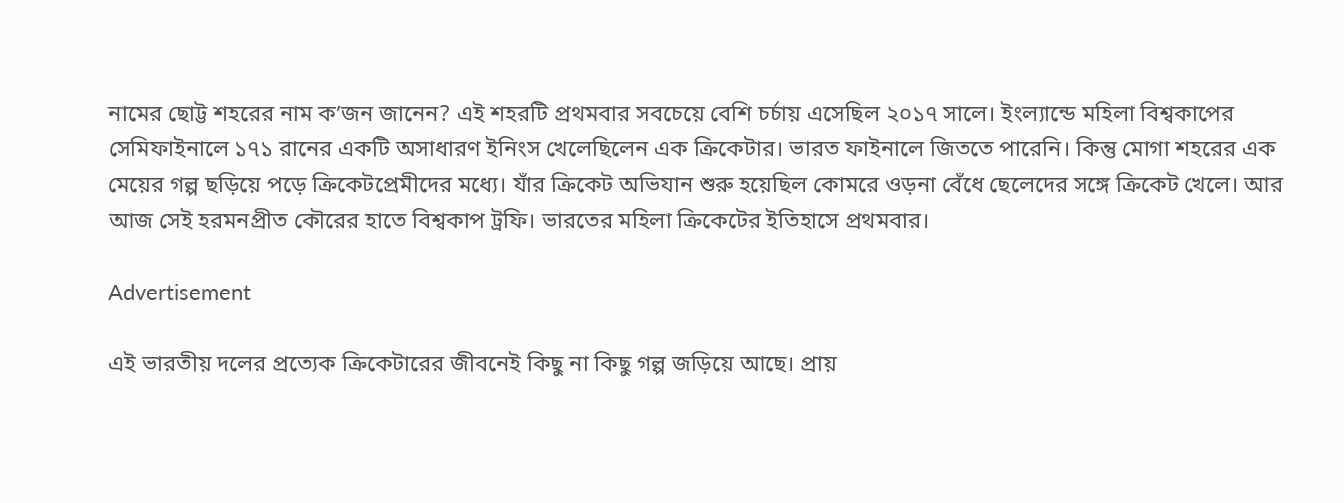নামের ছোট্ট শহরের নাম ক’জন জানেন? এই শহরটি প্রথমবার সবচেয়ে বেশি চর্চায় এসেছিল ২০১৭ সালে। ইংল্যান্ডে মহিলা বিশ্বকাপের সেমিফাইনালে ১৭১ রানের একটি অসাধারণ ইনিংস খেলেছিলেন এক ক্রিকেটার। ভারত ফাইনালে জিততে পারেনি। কিন্তু মোগা শহরের এক মেয়ের গল্প ছড়িয়ে পড়ে ক্রিকেটপ্রেমীদের মধ্যে। যাঁর ক্রিকেট অভিযান শুরু হয়েছিল কোমরে ওড়না বেঁধে ছেলেদের সঙ্গে ক্রিকেট খেলে। আর আজ সেই হরমনপ্রীত কৌরের হাতে বিশ্বকাপ ট্রফি। ভারতের মহিলা ক্রিকেটের ইতিহাসে প্রথমবার।

Advertisement

এই ভারতীয় দলের প্রত্যেক ক্রিকেটারের জীবনেই কিছু না কিছু গল্প জড়িয়ে আছে। প্রায়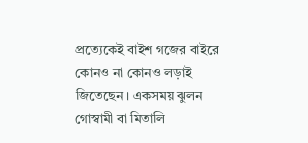প্রত্যেকেই বাইশ গজের বাইরে কোনও না কোনও লড়াই জিতেছেন। একসময় ঝুলন গোস্বামী বা মিতালি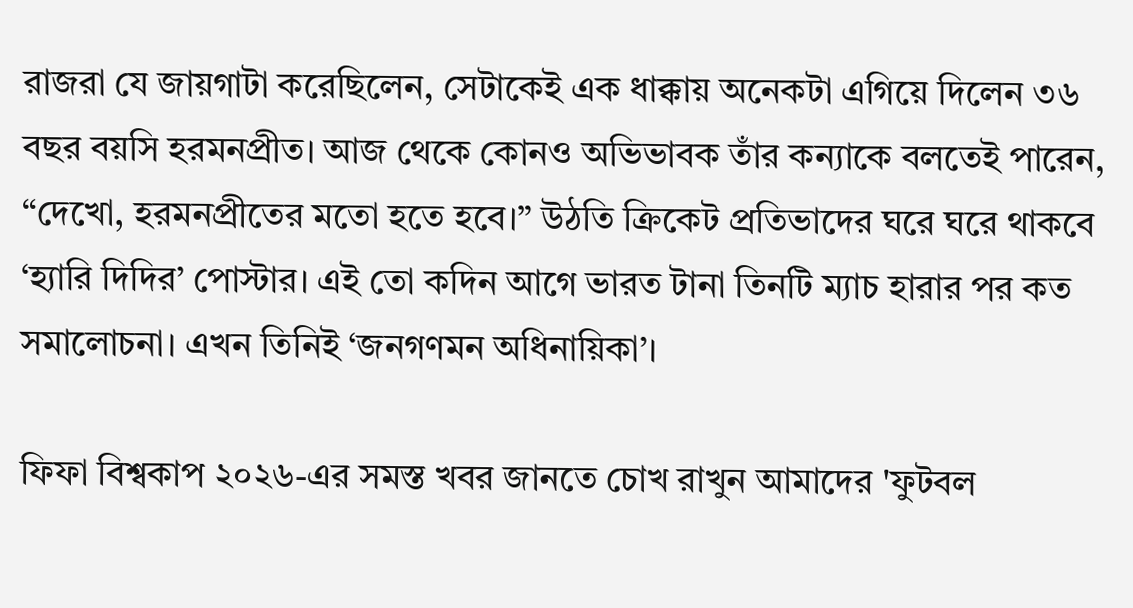রাজরা যে জায়গাটা করেছিলেন, সেটাকেই এক ধাক্কায় অনেকটা এগিয়ে দিলেন ৩৬ বছর বয়সি হরমনপ্রীত। আজ থেকে কোনও অভিভাবক তাঁর কন্যাকে বলতেই পারেন, “দেখো, হরমনপ্রীতের মতো হতে হবে।” উঠতি ক্রিকেট প্রতিভাদের ঘরে ঘরে থাকবে ‘হ্যারি দিদির’ পোস্টার। এই তো কদিন আগে ভারত টানা তিনটি ম্যাচ হারার পর কত সমালোচনা। এখন তিনিই ‘জনগণমন অধিনায়িকা’।

ফিফা বিশ্বকাপ ২০২৬-এর সমস্ত খবর জানতে চোখ রাখুন আমাদের 'ফুটবল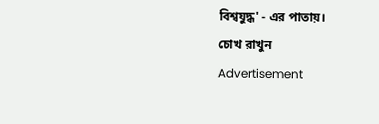বিশ্বযুদ্ধ' - এর পাতায়।
চোখ রাখুন
Advertisement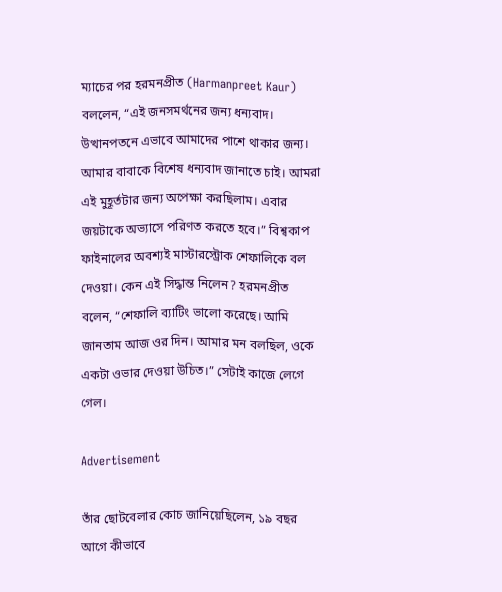ম্যাচের পর হরমনপ্রীত (Harmanpreet Kaur) বললেন, “এই জনসমর্থনের জন্য ধন্যবাদ। উত্থানপতনে এভাবে আমাদের পাশে থাকার জন্য। আমার বাবাকে বিশেষ ধন্যবাদ জানাতে চাই। আমরা এই মুহূর্তটার জন্য অপেক্ষা করছিলাম। এবার জয়টাকে অভ্যাসে পরিণত করতে হবে।” বিশ্বকাপ ফাইনালের অবশ্যই মাস্টারস্ট্রোক শেফালিকে বল দেওয়া। কেন এই সিদ্ধান্ত নিলেন? হরমনপ্রীত বলেন, “শেফালি ব্যাটিং ভালো করেছে। আমি জানতাম আজ ওর দিন। আমার মন বলছিল, ওকে একটা ওভার দেওয়া উচিত।” সেটাই কাজে লেগে গেল।

Advertisement

তাঁর ছোটবেলার কোচ জানিয়েছিলেন, ১৯ বছর আগে কীভাবে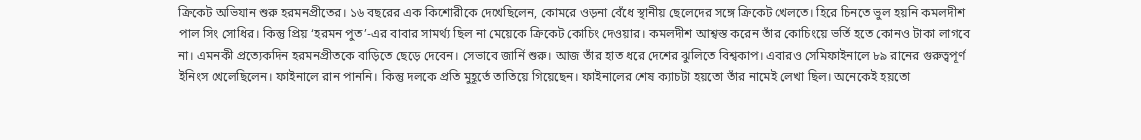ক্রিকেট অভিযান শুরু হরমনপ্রীতের। ১৬ বছরের এক কিশোরীকে দেখেছিলেন, কোমরে ওড়না বেঁধে স্থানীয় ছেলেদের সঙ্গে ক্রিকেট খেলতে। হিরে চিনতে ভুল হয়নি কমলদীশ পাল সিং সোধির। কিন্তু প্রিয় ‘হরমন পুত’-এর বাবার সামর্থ্য ছিল না মেয়েকে ক্রিকেট কোচিং দেওয়ার। কমলদীশ আশ্বস্ত করেন তাঁর কোচিংয়ে ভর্তি হতে কোনও টাকা লাগবে না। এমনকী প্রত্যেকদিন হরমনপ্রীতকে বাড়িতে ছেড়ে দেবেন। সেভাবে জার্নি শুরু। আজ তাঁর হাত ধরে দেশের ঝুলিতে বিশ্বকাপ। এবারও সেমিফাইনালে ৮৯ রানের গুরুত্বপূর্ণ ইনিংস খেলেছিলেন। ফাইনালে রান পাননি। কিন্তু দলকে প্রতি মুহূর্তে তাতিয়ে গিয়েছেন। ফাইনালের শেষ ক্যাচটা হয়তো তাঁর নামেই লেখা ছিল। অনেকেই হয়তো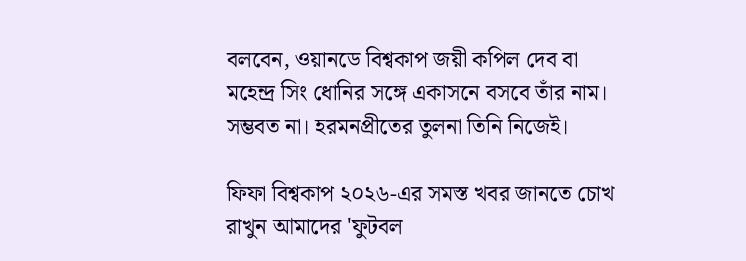বলবেন, ওয়ানডে বিশ্বকাপ জয়ী কপিল দেব বা মহেন্দ্র সিং ধোনির সঙ্গে একাসনে বসবে তাঁর নাম। সম্ভবত না। হরমনপ্রীতের তুলনা তিনি নিজেই।

ফিফা বিশ্বকাপ ২০২৬-এর সমস্ত খবর জানতে চোখ রাখুন আমাদের 'ফুটবল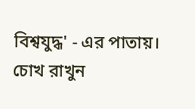বিশ্বযুদ্ধ' - এর পাতায়।
চোখ রাখুন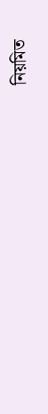নিয়মিত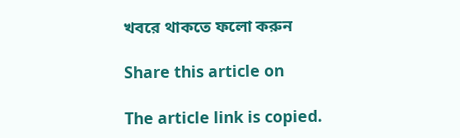খবরে থাকতে ফলো করুন

Share this article on

The article link is copied.